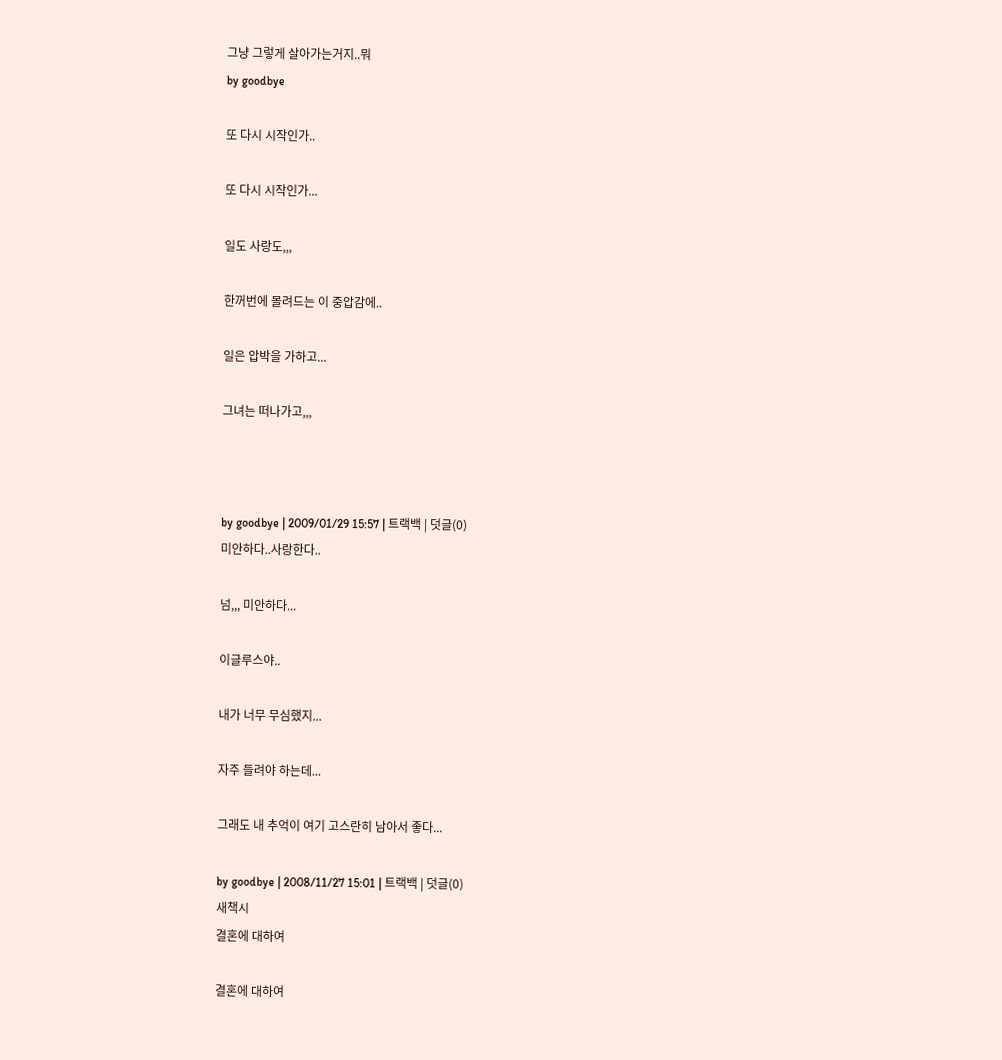그냥 그렇게 살아가는거지..뭐
by goodbye

또 다시 시작인가..

또 다시 시작인가...

일도 사랑도,,,

한꺼번에 몰려드는 이 중압감에..

일은 압박을 가하고...

그녀는 떠나가고,,,



by goodbye | 2009/01/29 15:57 | 트랙백 | 덧글(0)
미안하다..사랑한다..

넘,,, 미안하다...

이글루스야..

내가 너무 무심했지...

자주 들려야 하는데...

그래도 내 추억이 여기 고스란히 남아서 좋다...

by goodbye | 2008/11/27 15:01 | 트랙백 | 덧글(0)
새책시
결혼에 대하여

결혼에 대하여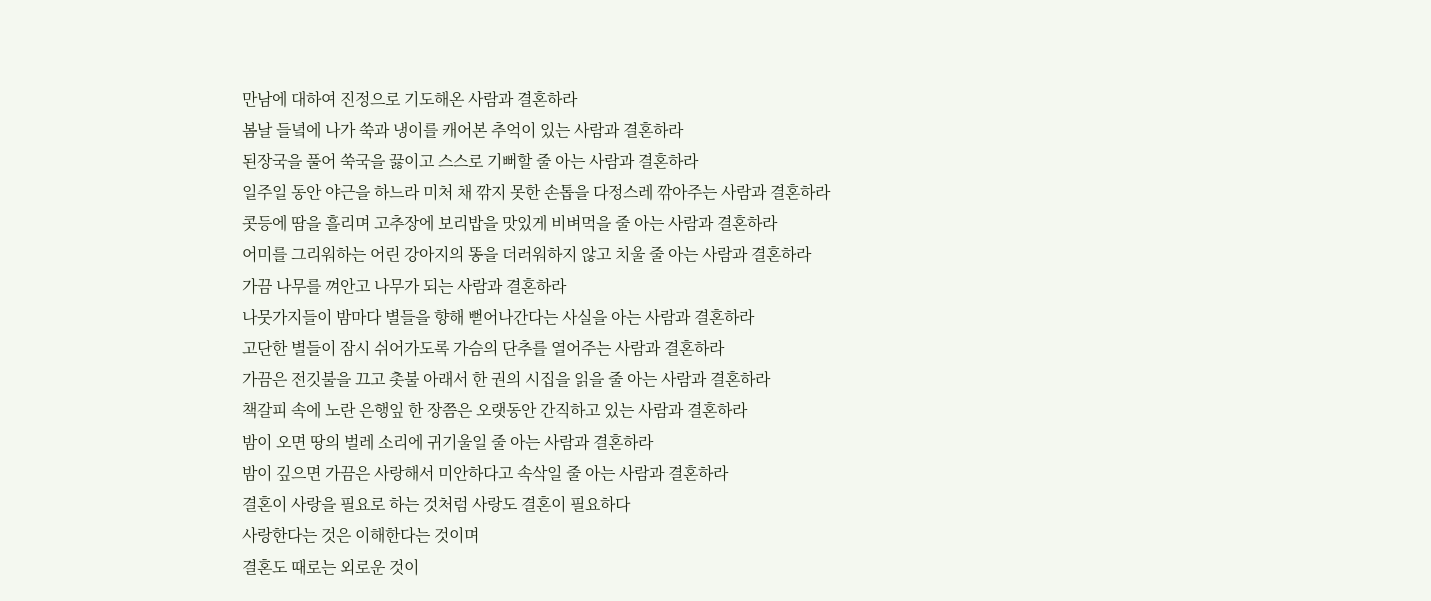만남에 대하여 진정으로 기도해온 사람과 결혼하라
봄날 들녘에 나가 쑥과 냉이를 캐어본 추억이 있는 사람과 결혼하라
된장국을 풀어 쑥국을 끓이고 스스로 기뻐할 줄 아는 사람과 결혼하라
일주일 동안 야근을 하느라 미처 채 깎지 못한 손톱을 다정스레 깎아주는 사람과 결혼하라
콧등에 땀을 흘리며 고추장에 보리밥을 맛있게 비벼먹을 줄 아는 사람과 결혼하라
어미를 그리워하는 어린 강아지의 똥을 더러워하지 않고 치울 줄 아는 사람과 결혼하라
가끔 나무를 껴안고 나무가 되는 사람과 결혼하라
나뭇가지들이 밤마다 별들을 향해 뻗어나간다는 사실을 아는 사람과 결혼하라
고단한 별들이 잠시 쉬어가도록 가슴의 단추를 열어주는 사람과 결혼하라
가끔은 전깃불을 끄고 촛불 아래서 한 권의 시집을 읽을 줄 아는 사람과 결혼하라
책갈피 속에 노란 은행잎 한 장쯤은 오랫동안 간직하고 있는 사람과 결혼하라
밤이 오면 땅의 벌레 소리에 귀기울일 줄 아는 사람과 결혼하라
밤이 깊으면 가끔은 사랑해서 미안하다고 속삭일 줄 아는 사람과 결혼하라
결혼이 사랑을 필요로 하는 것처럼 사랑도 결혼이 필요하다
사랑한다는 것은 이해한다는 것이며
결혼도 때로는 외로운 것이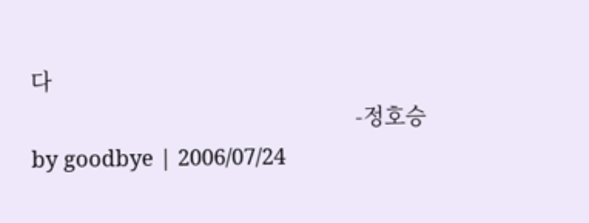다
                                                      -정호승
by goodbye | 2006/07/24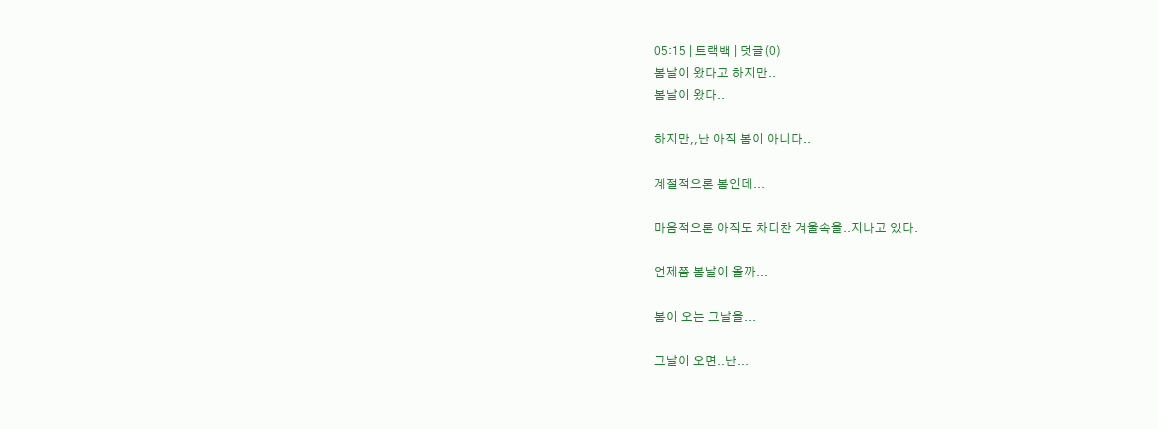05:15 | 트랙백 | 덧글(0)
봄날이 왔다고 하지만..
봄날이 왔다..

하지만,,난 아직 봄이 아니다..

계절적으론 봄인데...

마음적으론 아직도 차디찬 겨울속을..지나고 있다.

언제쯤 봄날이 올까...

봄이 오는 그날을...

그날이 오면..난...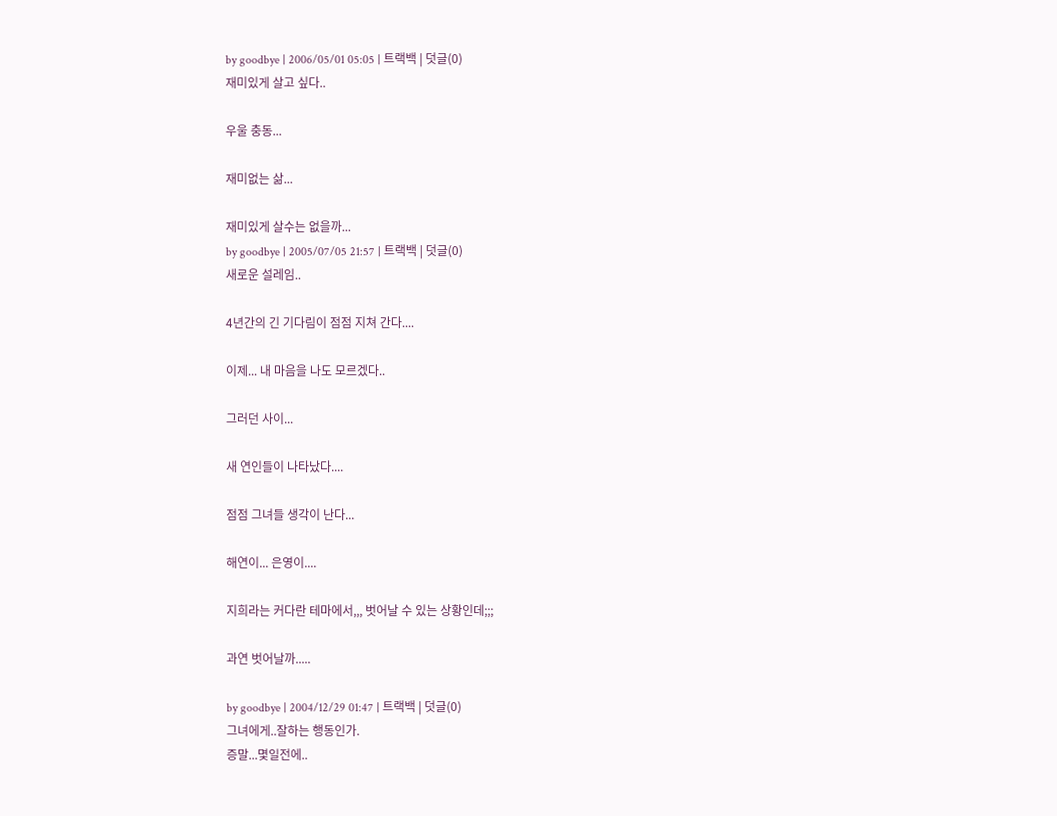by goodbye | 2006/05/01 05:05 | 트랙백 | 덧글(0)
재미있게 살고 싶다..

우울 충동...

재미없는 삶...

재미있게 살수는 없을까...
by goodbye | 2005/07/05 21:57 | 트랙백 | 덧글(0)
새로운 설레임..

4년간의 긴 기다림이 점점 지쳐 간다....

이제... 내 마음을 나도 모르겠다..

그러던 사이...

새 연인들이 나타났다....

점점 그녀들 생각이 난다...

해연이... 은영이....

지희라는 커다란 테마에서,,, 벗어날 수 있는 상황인데;;;

과연 벗어날까.....

by goodbye | 2004/12/29 01:47 | 트랙백 | 덧글(0)
그녀에게..잘하는 행동인가.
증말...몇일전에..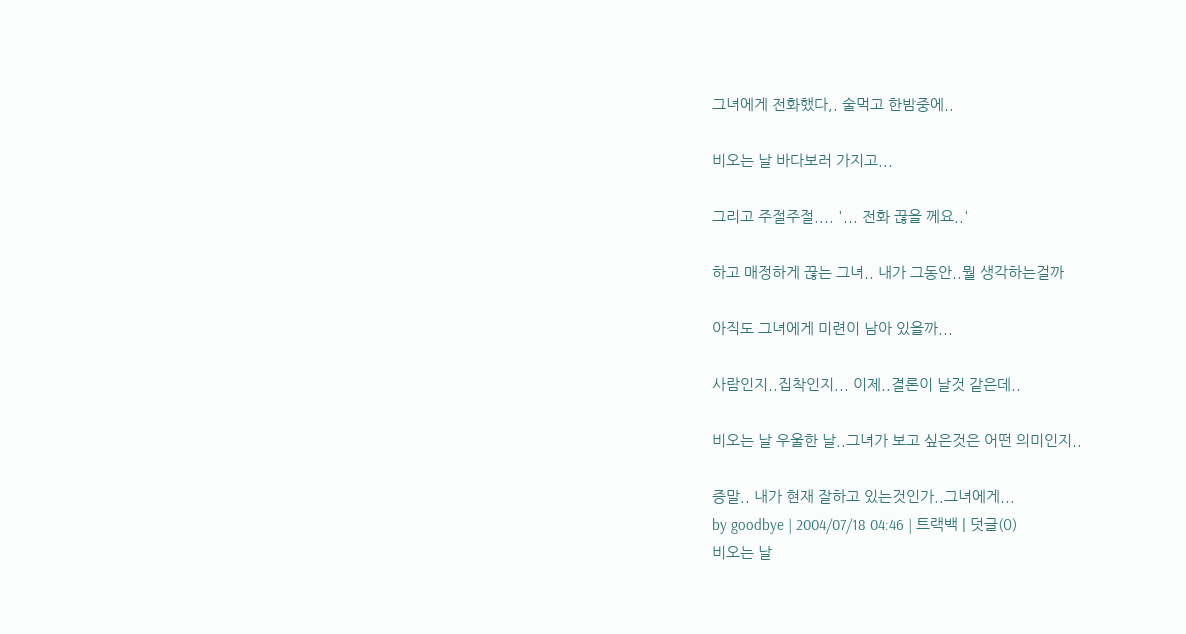그녀에게 전화했다,. 술먹고 한밤중에..

비오는 날 바다보러 가지고...

그리고 주절주절.... '... 전화 끊을 께요..'

하고 매정하게 끊는 그녀.. 내가 그동안..뭘 생각하는걸까

아직도 그녀에게 미련이 남아 있을까...

사람인지..집착인지... 이제..결론이 날것 같은데..

비오는 날 우울한 날..그녀가 보고 싶은것은 어떤 의미인지..

증말.. 내가 현재 잘하고 있는것인가..그녀에게...
by goodbye | 2004/07/18 04:46 | 트랙백 | 덧글(0)
비오는 날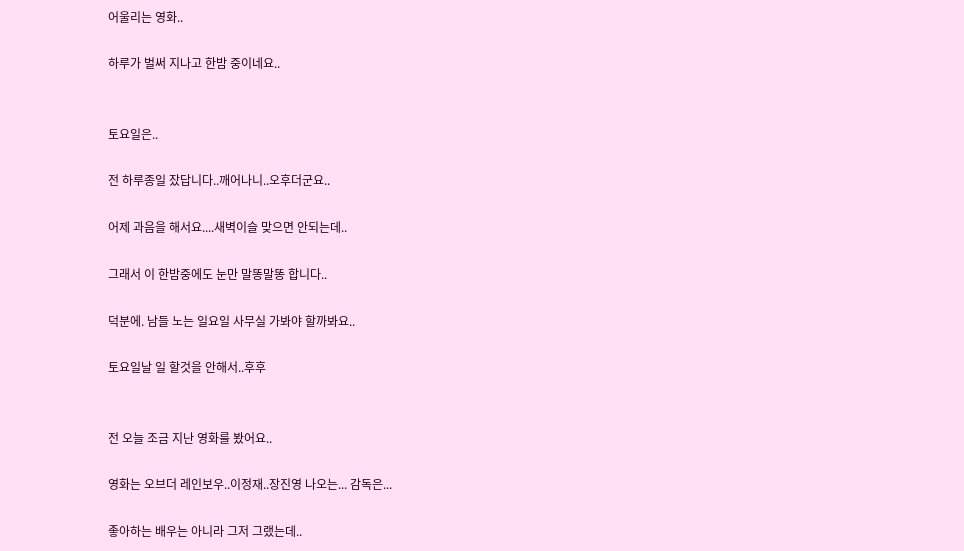어울리는 영화..

하루가 벌써 지나고 한밤 중이네요..


토요일은..

전 하루종일 잤답니다..깨어나니..오후더군요..

어제 과음을 해서요....새벽이슬 맞으면 안되는데..

그래서 이 한밤중에도 눈만 말똥말똥 합니다..

덕분에. 남들 노는 일요일 사무실 가봐야 할까봐요..

토요일날 일 할것을 안해서..후후


전 오늘 조금 지난 영화를 봤어요..

영화는 오브더 레인보우..이정재..장진영 나오는... 감독은...

좋아하는 배우는 아니라 그저 그랬는데..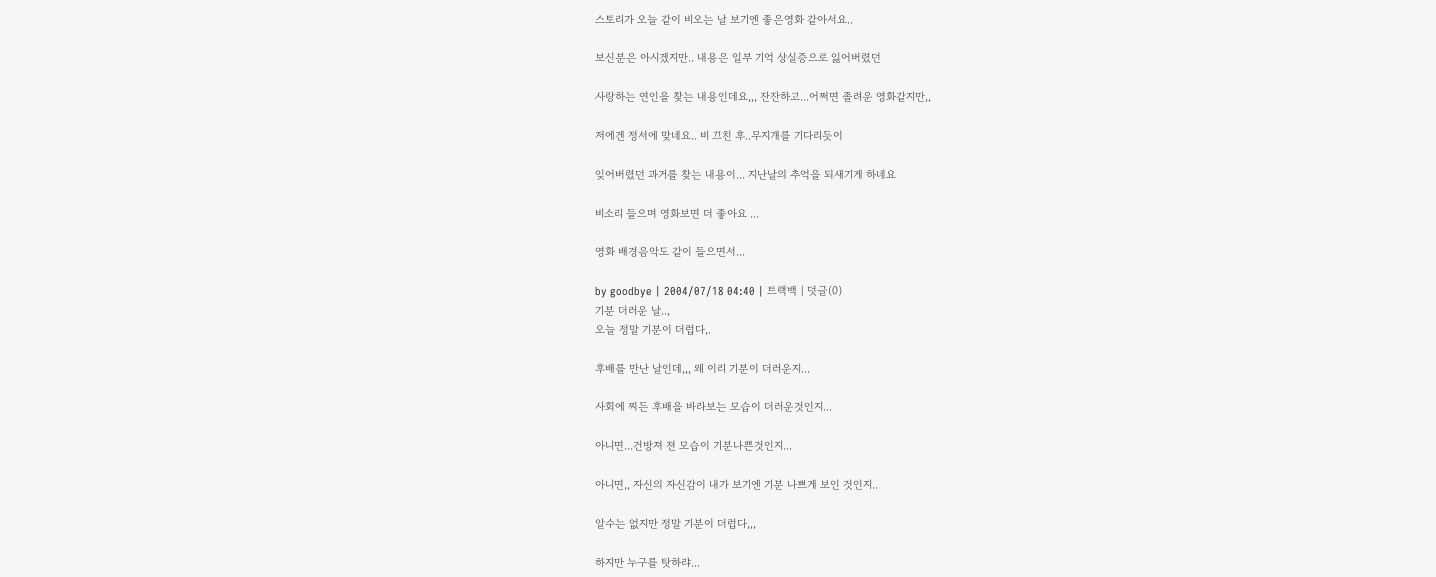스토리가 오늘 같이 비오는 날 보기엔 좋은영화 같아서요..

보신분은 아시겠지만.. 내용은 일부 기억 상실증으로 잃어버렸던

사랑하는 연인을 찾는 내용인데요,,, 잔잔하고...어쩌면 졸려운 영화같지만,,

저에겐 정서에 맞네요.. 비 끄친 후..무지개를 기다리듯이

잊어버렸던 과거를 찾는 내용이... 지난날의 추억을 되새기게 하네요

비소리 들으며 영화보면 더 좋아요 ...

영화 배경음악도 같이 들으면서...

by goodbye | 2004/07/18 04:40 | 트랙백 | 덧글(0)
기분 더러운 날..,
오늘 정말 기분이 더럽다,.

후배를 만난 날인데,,, 왜 이리 기분이 더러운지...

사회에 찌든 후배을 바라보는 모습이 더러운것인지...

아니면...건방져 젼 모습이 기분나쁜것인지...

아니면,, 자신의 자신감이 내가 보기엔 기분 나쁘게 보인 것인지..

알수는 없지만 정말 기분이 더럽다,,,

하지만 누구를 탓하랴...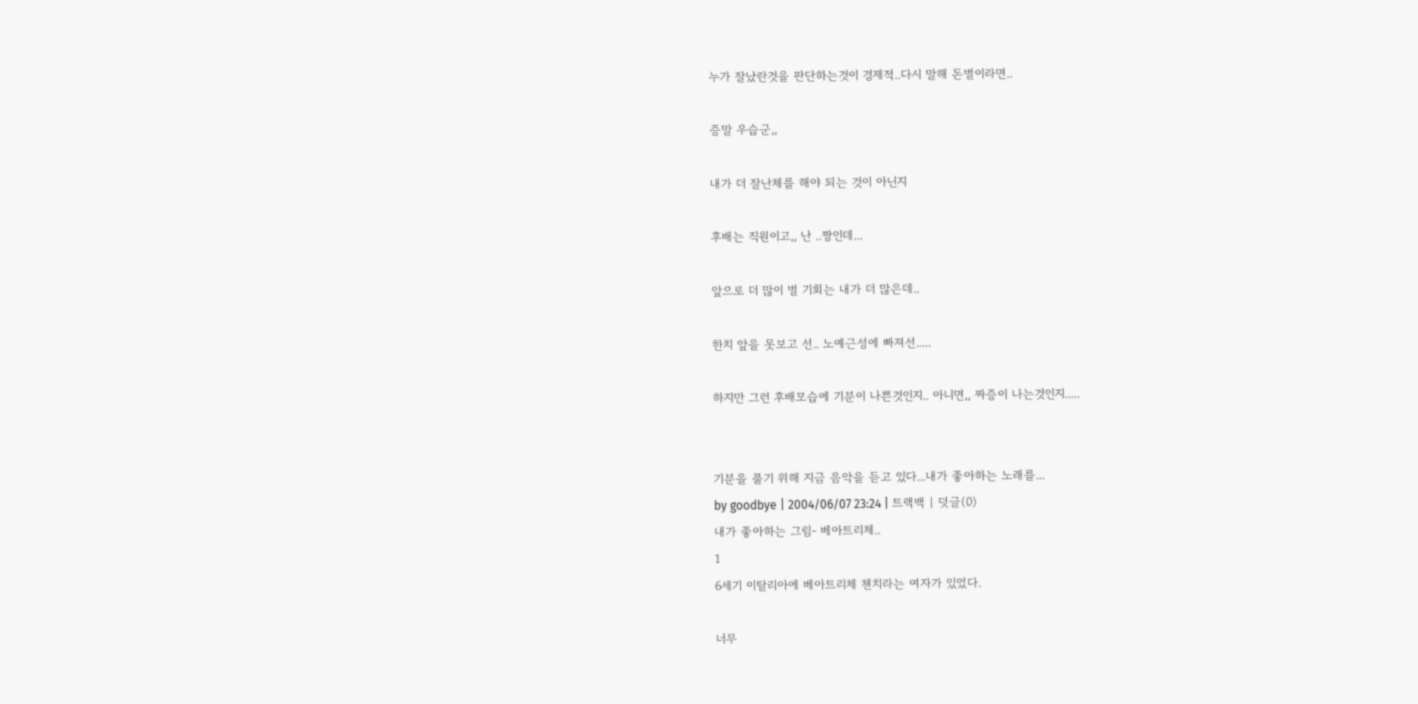누가 잘났란것을 판단하는것이 경제적..다시 말해 돈벌이라면..

증말 우습군,,

내가 더 잘난체를 해야 되는 것이 아닌지

후배는 직원이고,, 난 ..짱인데...

앞으로 더 많이 벌 기회는 내가 더 많은데..

한치 앞을 못보고 선.. 노예근성에 빠져선.....

하지만 그런 후배모습에 기분이 나쁜것인지.. 아니면,, 짜증이 나는것인지.....


기분을 풀기 위해 지금 음악을 듣고 있다...내가 좋아하는 노래를...
by goodbye | 2004/06/07 23:24 | 트랙백 | 덧글(0)
내가 좋아하는 그림- 베아트리체..
1
6세기 이탈리아에 베아트리체 첸치라는 여자가 있었다.

너무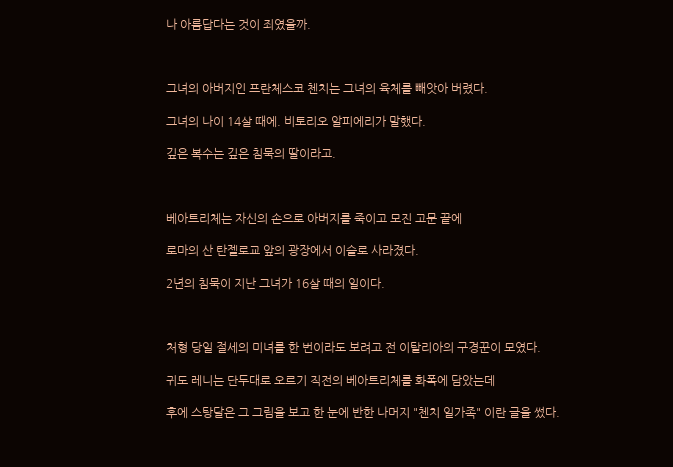나 아름답다는 것이 죄였을까.



그녀의 아버지인 프란체스코 첸치는 그녀의 육체를 빼앗아 버렸다.

그녀의 나이 14살 때에. 비토리오 알피에리가 말했다.

깊은 복수는 깊은 침묵의 딸이라고.



베아트리체는 자신의 손으로 아버지를 죽이고 모진 고문 끝에

로마의 산 탄젤로교 앞의 광장에서 이슬로 사라졌다.

2년의 침묵이 지난 그녀가 16살 때의 일이다.



처형 당일 절세의 미녀를 한 번이라도 보려고 전 이탈리아의 구경꾼이 모였다.

귀도 레니는 단두대로 오르기 직전의 베아트리체를 화폭에 담았는데

후에 스탕달은 그 그림을 보고 한 눈에 반한 나머지 "첸치 일가족" 이란 글을 썼다.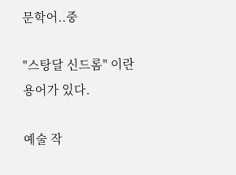문학어..중

"스탕달 신드롬" 이란 용어가 있다.

예술 작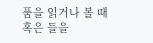품을 읽거나 볼 때 혹은 들을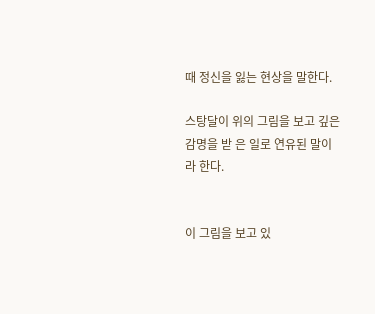때 정신을 잃는 현상을 말한다.

스탕달이 위의 그림을 보고 깊은 감명을 받 은 일로 연유된 말이라 한다.


이 그림을 보고 있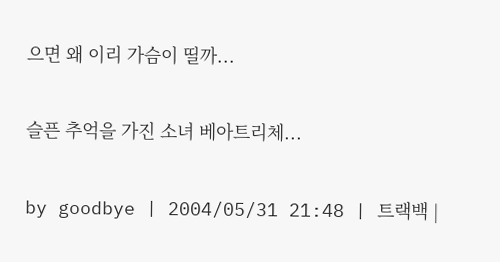으면 왜 이리 가슴이 띨까...

슬픈 추억을 가진 소녀 베아트리체...

by goodbye | 2004/05/31 21:48 | 트랙백 |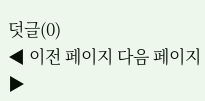덧글(0)
◀ 이전 페이지 다음 페이지 ▶